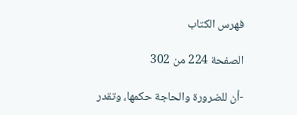فهرس الكتاب

الصفحة 224 من 302

-أن للضرورة والحاجة حكمها، وتقدر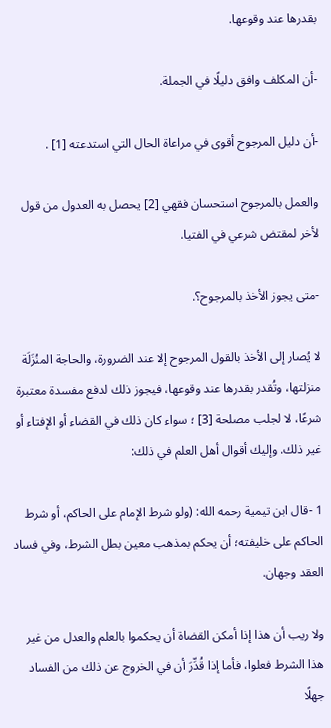بقدرها عند وقوعها.

-أن المكلف وافق دليلًا في الجملة.

-أن دليل المرجوح أقوى في مراعاة الحال التي استدعته [1] .

والعمل بالمرجوح استحسان فقهي [2] يحصل به العدول من قول لأخر لمقتض شرعي في الفتيا.

-متى يجوز الأخذ بالمرجوح؟.

لا يُصار إلى الأخذ بالقول المرجوح إلا عند الضرورة، والحاجة المنُزَلَة منزلتها، وتُقدر بقدرها عند وقوعها، فيجوز ذلك لدفع مفسدة معتبرة شرعًا، لا لجلب مصلحة [3] ؛ سواء كان ذلك في القضاء أو الإفتاء أو غير ذلك. وإليك أقوال أهل العلم في ذلك:

1 -قال ابن تيمية رحمه الله: (ولو شرط الإمام على الحاكم، أو شرط الحاكم على خليفته؛ أن يحكم بمذهب معين بطل الشرط، وفي فساد العقد وجهان.

ولا ريب أن هذا إذا أمكن القضاة أن يحكموا بالعلم والعدل من غير هذا الشرط فعلوا، فأما إذا قُدِّرَ أن في الخروج عن ذلك من الفساد جهلًا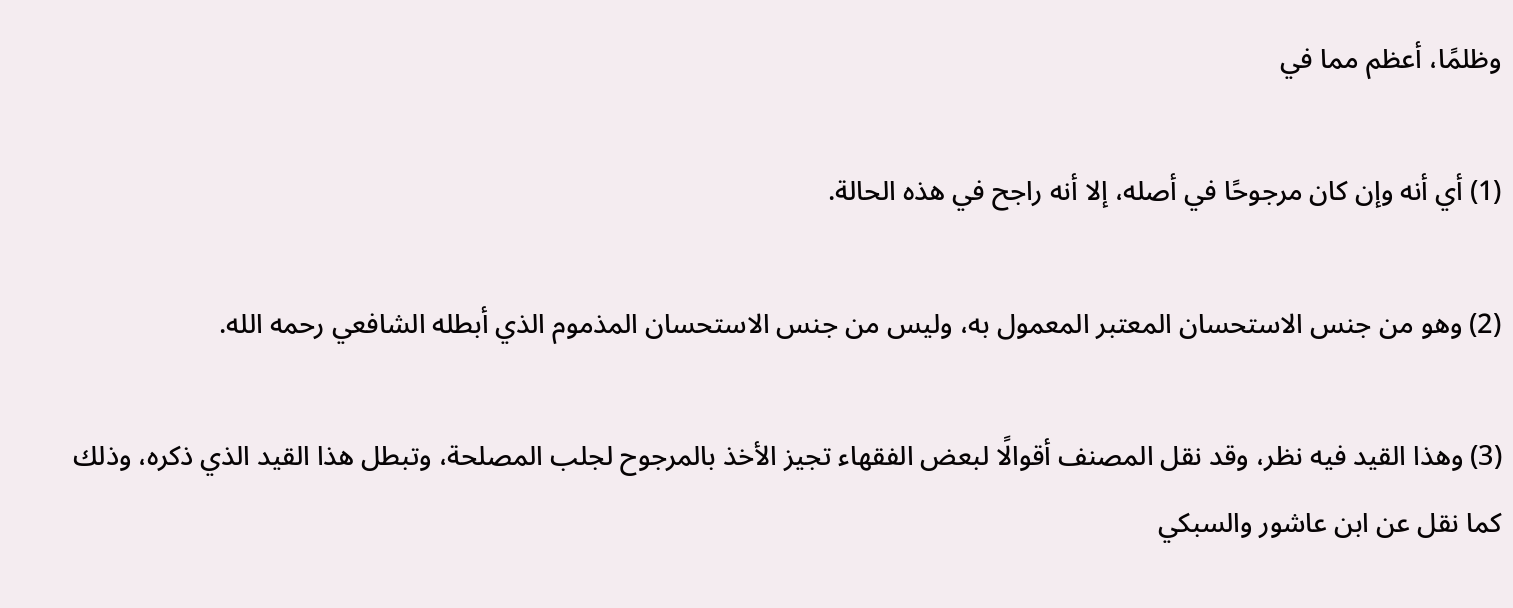وظلمًا، أعظم مما في

(1) أي أنه وإن كان مرجوحًا في أصله، إلا أنه راجح في هذه الحالة.

(2) وهو من جنس الاستحسان المعتبر المعمول به، وليس من جنس الاستحسان المذموم الذي أبطله الشافعي رحمه الله.

(3) وهذا القيد فيه نظر، وقد نقل المصنف أقوالًا لبعض الفقهاء تجيز الأخذ بالمرجوح لجلب المصلحة، وتبطل هذا القيد الذي ذكره، وذلك كما نقل عن ابن عاشور والسبكي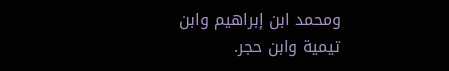ومحمد ابن إبراهيم وابن تيمية وابن حجر.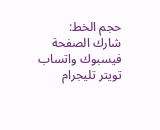حجم الخط:
شارك الصفحة
فيسبوك واتساب تويتر تليجرام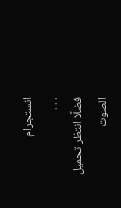انستجرام
. . .
فضلًا انتظر تحميل الصوت